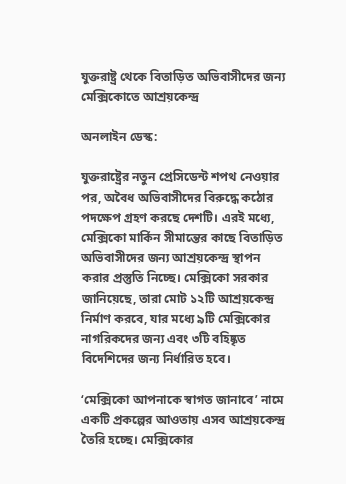যুক্তরাষ্ট্র থেকে বিতাড়িত অভিবাসীদের জন্য মেক্সিকোতে আশ্রয়কেন্দ্র

অনলাইন ডেস্ক:

যুক্তরাষ্ট্রের নতুন প্রেসিডেন্ট শপথ নেওয়ার পর, অবৈধ অভিবাসীদের বিরুদ্ধে কঠোর পদক্ষেপ গ্রহণ করছে দেশটি। এরই মধ্যে, মেক্সিকো মার্কিন সীমান্তের কাছে বিতাড়িত অভিবাসীদের জন্য আশ্রয়কেন্দ্র স্থাপন করার প্রস্তুতি নিচ্ছে। মেক্সিকো সরকার জানিয়েছে, তারা মোট ১২টি আশ্রয়কেন্দ্র নির্মাণ করবে, যার মধ্যে ৯টি মেক্সিকোর নাগরিকদের জন্য এবং ৩টি বহিষ্কৃত বিদেশিদের জন্য নির্ধারিত হবে।

‘মেক্সিকো আপনাকে স্বাগত জানাবে’ নামে একটি প্রকল্পের আওতায় এসব আশ্রয়কেন্দ্র তৈরি হচ্ছে। মেক্সিকোর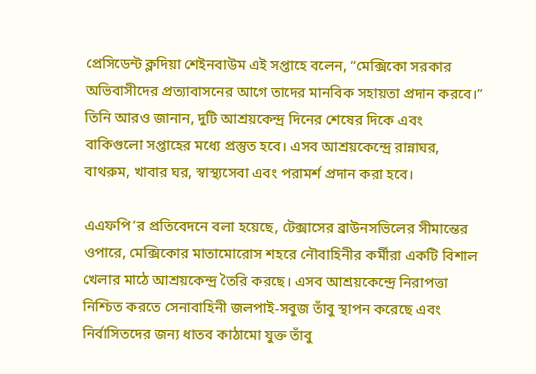প্রেসিডেন্ট ক্লদিয়া শেইনবাউম এই সপ্তাহে বলেন, “মেক্সিকো সরকার অভিবাসীদের প্রত্যাবাসনের আগে তাদের মানবিক সহায়তা প্রদান করবে।” তিনি আরও জানান, দুটি আশ্রয়কেন্দ্র দিনের শেষের দিকে এবং বাকিগুলো সপ্তাহের মধ্যে প্রস্তুত হবে। এসব আশ্রয়কেন্দ্রে রান্নাঘর, বাথরুম, খাবার ঘর, স্বাস্থ্যসেবা এবং পরামর্শ প্রদান করা হবে।

এএফপি’র প্রতিবেদনে বলা হয়েছে, টেক্সাসের ব্রাউনসভিলের সীমান্তের ওপারে, মেক্সিকোর মাতামোরোস শহরে নৌবাহিনীর কর্মীরা একটি বিশাল খেলার মাঠে আশ্রয়কেন্দ্র তৈরি করছে। এসব আশ্রয়কেন্দ্রে নিরাপত্তা নিশ্চিত করতে সেনাবাহিনী জলপাই-সবুজ তাঁবু স্থাপন করেছে এবং নির্বাসিতদের জন্য ধাতব কাঠামো যুক্ত তাঁবু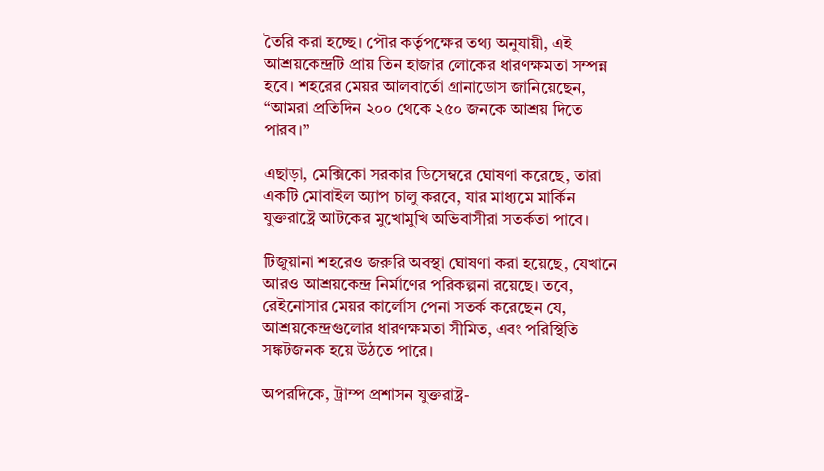তৈরি করা হচ্ছে। পৌর কর্তৃপক্ষের তথ্য অনুযায়ী, এই আশ্রয়কেন্দ্রটি প্রায় তিন হাজার লোকের ধারণক্ষমতা সম্পন্ন হবে। শহরের মেয়র আলবার্তো গ্রানাডোস জানিয়েছেন, “আমরা প্রতিদিন ২০০ থেকে ২৫০ জনকে আশ্রয় দিতে পারব।”

এছাড়া, মেক্সিকো সরকার ডিসেম্বরে ঘোষণা করেছে, তারা একটি মোবাইল অ্যাপ চালু করবে, যার মাধ্যমে মার্কিন যুক্তরাষ্ট্রে আটকের মুখোমুখি অভিবাসীরা সতর্কতা পাবে।

টিজুয়ানা শহরেও জরুরি অবস্থা ঘোষণা করা হয়েছে, যেখানে আরও আশ্রয়কেন্দ্র নির্মাণের পরিকল্পনা রয়েছে। তবে, রেইনোসার মেয়র কার্লোস পেনা সতর্ক করেছেন যে, আশ্রয়কেন্দ্রগুলোর ধারণক্ষমতা সীমিত, এবং পরিস্থিতি সঙ্কটজনক হয়ে উঠতে পারে।

অপরদিকে, ট্রাম্প প্রশাসন যুক্তরাষ্ট্র-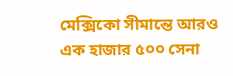মেক্সিকো সীমান্তে আরও এক হাজার ৫০০ সেনা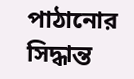পাঠানোর সিদ্ধান্ত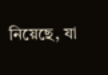নিয়েছে, যা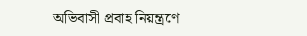অভিবাসী প্রবাহ নিয়ন্ত্রণে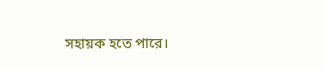সহায়ক হতে পারে।